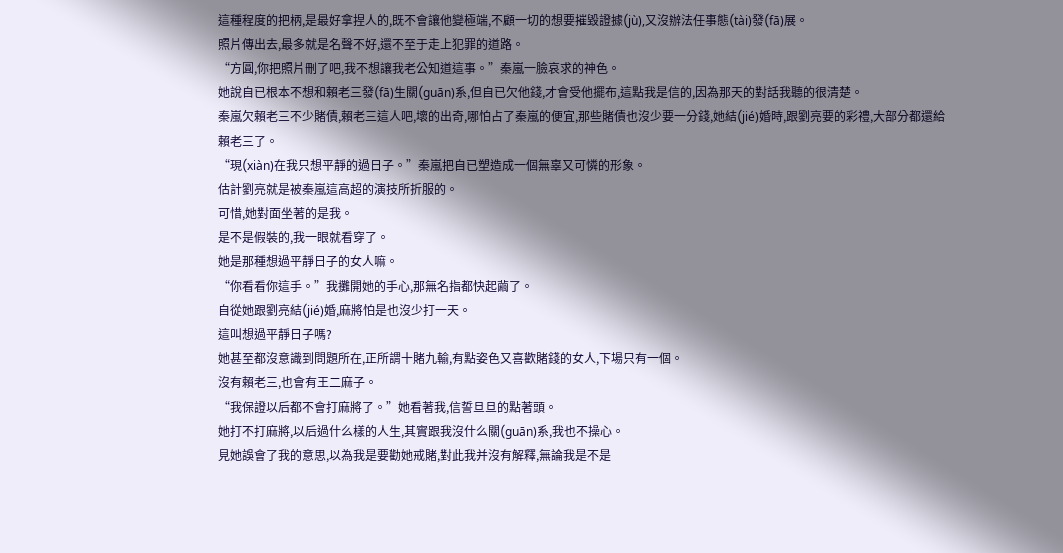這種程度的把柄,是最好拿捏人的,既不會讓他變極端,不顧一切的想要摧毀證據(jù),又沒辦法任事態(tài)發(fā)展。
照片傳出去,最多就是名聲不好,還不至于走上犯罪的道路。
“方圓,你把照片刪了吧,我不想讓我老公知道這事。”秦嵐一臉哀求的神色。
她說自已根本不想和賴老三發(fā)生關(guān)系,但自已欠他錢,才會受他擺布,這點我是信的,因為那天的對話我聽的很清楚。
秦嵐欠賴老三不少賭債,賴老三這人吧,壞的出奇,哪怕占了秦嵐的便宜,那些賭債也沒少要一分錢,她結(jié)婚時,跟劉亮要的彩禮,大部分都還給賴老三了。
“現(xiàn)在我只想平靜的過日子。”秦嵐把自已塑造成一個無辜又可憐的形象。
估計劉亮就是被秦嵐這高超的演技所折服的。
可惜,她對面坐著的是我。
是不是假裝的,我一眼就看穿了。
她是那種想過平靜日子的女人嘛。
“你看看你這手。”我攤開她的手心,那無名指都快起繭了。
自從她跟劉亮結(jié)婚,麻將怕是也沒少打一天。
這叫想過平靜日子嗎?
她甚至都沒意識到問題所在,正所謂十賭九輸,有點姿色又喜歡賭錢的女人,下場只有一個。
沒有賴老三,也會有王二麻子。
“我保證以后都不會打麻將了。”她看著我,信誓旦旦的點著頭。
她打不打麻將,以后過什么樣的人生,其實跟我沒什么關(guān)系,我也不操心。
見她誤會了我的意思,以為我是要勸她戒賭,對此我并沒有解釋,無論我是不是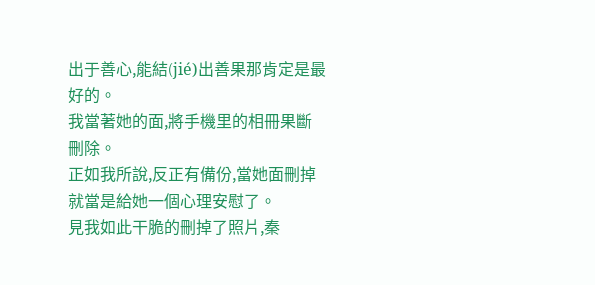出于善心,能結(jié)出善果那肯定是最好的。
我當著她的面,將手機里的相冊果斷刪除。
正如我所說,反正有備份,當她面刪掉就當是給她一個心理安慰了。
見我如此干脆的刪掉了照片,秦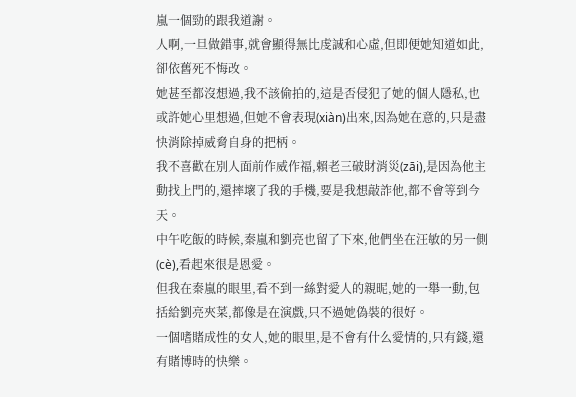嵐一個勁的跟我道謝。
人啊,一旦做錯事,就會顯得無比虔誠和心虛,但即便她知道如此,卻依舊死不悔改。
她甚至都沒想過,我不該偷拍的,這是否侵犯了她的個人隱私,也或許她心里想過,但她不會表現(xiàn)出來,因為她在意的,只是盡快消除掉威脅自身的把柄。
我不喜歡在別人面前作威作福,賴老三破財消災(zāi),是因為他主動找上門的,還摔壞了我的手機,要是我想敲詐他,都不會等到今天。
中午吃飯的時候,秦嵐和劉亮也留了下來,他們坐在汪敏的另一側(cè),看起來很是恩愛。
但我在秦嵐的眼里,看不到一絲對愛人的親昵,她的一舉一動,包括給劉亮夾菜,都像是在演戲,只不過她偽裝的很好。
一個嗜賭成性的女人,她的眼里,是不會有什么愛情的,只有錢,還有賭博時的快樂。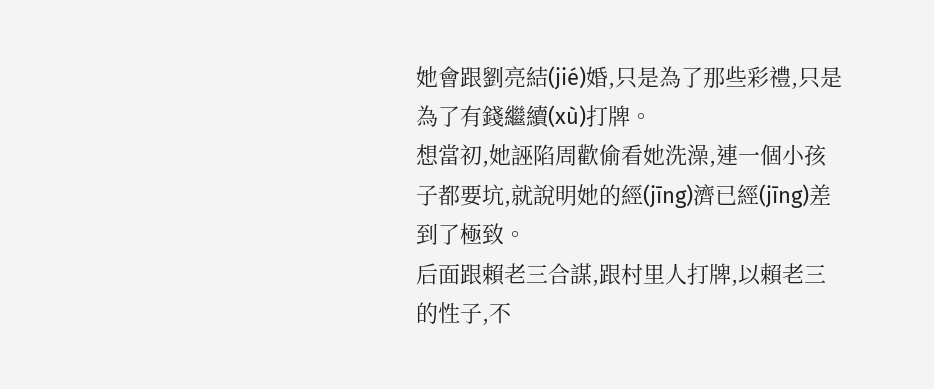她會跟劉亮結(jié)婚,只是為了那些彩禮,只是為了有錢繼續(xù)打牌。
想當初,她誣陷周歡偷看她洗澡,連一個小孩子都要坑,就說明她的經(jīng)濟已經(jīng)差到了極致。
后面跟賴老三合謀,跟村里人打牌,以賴老三的性子,不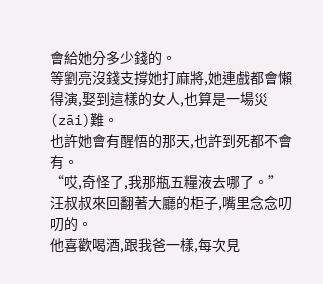會給她分多少錢的。
等劉亮沒錢支撐她打麻將,她連戲都會懶得演,娶到這樣的女人,也算是一場災(zāi)難。
也許她會有醒悟的那天,也許到死都不會有。
“哎,奇怪了,我那瓶五糧液去哪了。”汪叔叔來回翻著大廳的柜子,嘴里念念叨叨的。
他喜歡喝酒,跟我爸一樣,每次見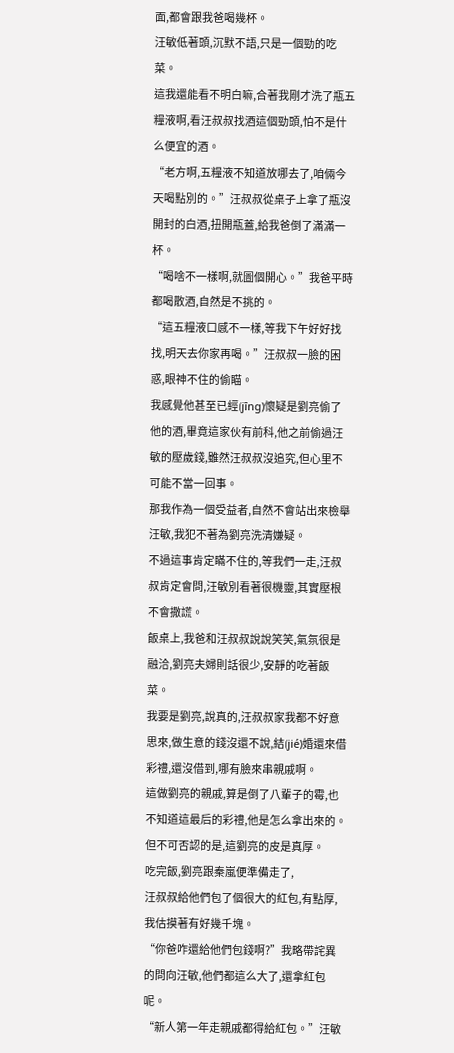面,都會跟我爸喝幾杯。
汪敏低著頭,沉默不語,只是一個勁的吃菜。
這我還能看不明白嘛,合著我剛才洗了瓶五糧液啊,看汪叔叔找酒這個勁頭,怕不是什么便宜的酒。
“老方啊,五糧液不知道放哪去了,咱倆今天喝點別的。”汪叔叔從桌子上拿了瓶沒開封的白酒,扭開瓶蓋,給我爸倒了滿滿一杯。
“喝啥不一樣啊,就圖個開心。”我爸平時都喝散酒,自然是不挑的。
“這五糧液口感不一樣,等我下午好好找找,明天去你家再喝。”汪叔叔一臉的困惑,眼神不住的偷瞄。
我感覺他甚至已經(jīng)懷疑是劉亮偷了他的酒,畢竟這家伙有前科,他之前偷過汪敏的壓歲錢,雖然汪叔叔沒追究,但心里不可能不當一回事。
那我作為一個受益者,自然不會站出來檢舉汪敏,我犯不著為劉亮洗清嫌疑。
不過這事肯定瞞不住的,等我們一走,汪叔叔肯定會問,汪敏別看著很機靈,其實壓根不會撒謊。
飯桌上,我爸和汪叔叔說說笑笑,氣氛很是融洽,劉亮夫婦則話很少,安靜的吃著飯菜。
我要是劉亮,說真的,汪叔叔家我都不好意思來,做生意的錢沒還不說,結(jié)婚還來借彩禮,還沒借到,哪有臉來串親戚啊。
這做劉亮的親戚,算是倒了八輩子的霉,也不知道這最后的彩禮,他是怎么拿出來的。
但不可否認的是,這劉亮的皮是真厚。
吃完飯,劉亮跟秦嵐便準備走了,
汪叔叔給他們包了個很大的紅包,有點厚,我估摸著有好幾千塊。
“你爸咋還給他們包錢啊?”我略帶詫異的問向汪敏,他們都這么大了,還拿紅包呢。
“新人第一年走親戚都得給紅包。”汪敏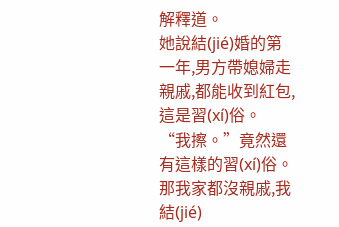解釋道。
她說結(jié)婚的第一年,男方帶媳婦走親戚,都能收到紅包,這是習(xí)俗。
“我擦。”竟然還有這樣的習(xí)俗。
那我家都沒親戚,我結(jié)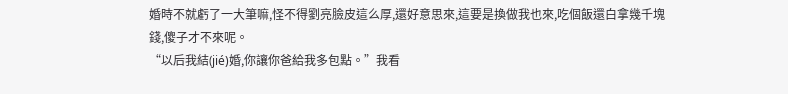婚時不就虧了一大筆嘛,怪不得劉亮臉皮這么厚,還好意思來,這要是換做我也來,吃個飯還白拿幾千塊錢,傻子才不來呢。
“以后我結(jié)婚,你讓你爸給我多包點。”我看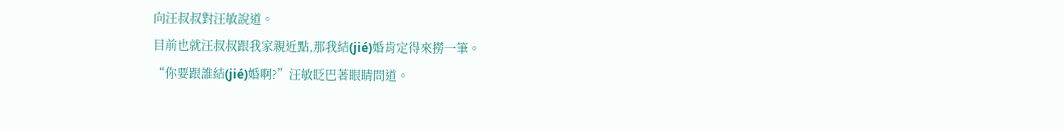向汪叔叔對汪敏說道。
目前也就汪叔叔跟我家親近點,那我結(jié)婚肯定得來撈一筆。
“你要跟誰結(jié)婚啊?”汪敏眨巴著眼睛問道。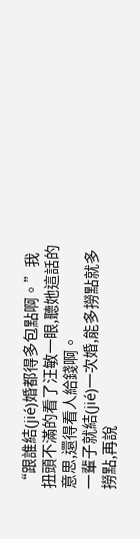“跟誰結(jié)婚都得多包點啊。”我扭頭不滿的看了汪敏一眼,聽她這話的意思,還得看人給錢啊。
一輩子就結(jié)一次婚,能多撈點就多撈點,再說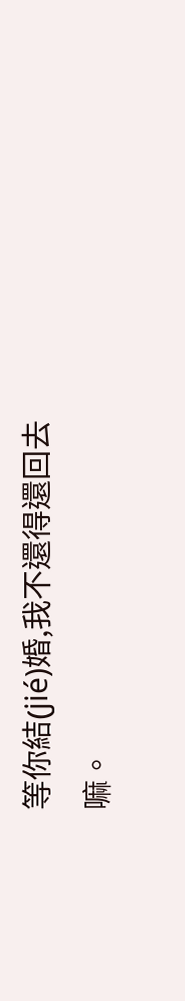等你結(jié)婚,我不還得還回去嘛。